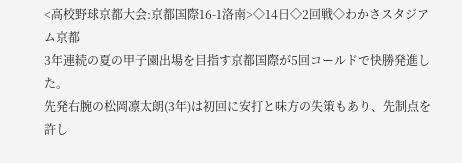<高校野球京都大会:京都国際16-1洛南>◇14日◇2回戦◇わかさスタジアム京都
3年連続の夏の甲子園出場を目指す京都国際が5回コールドで快勝発進した。
先発右腕の松岡凛太朗(3年)は初回に安打と味方の失策もあり、先制点を許し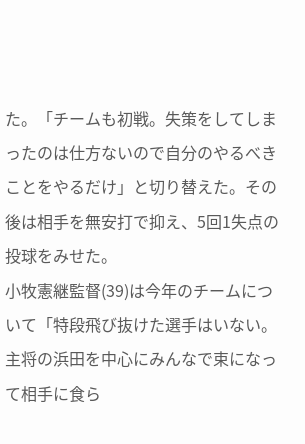た。「チームも初戦。失策をしてしまったのは仕方ないので自分のやるべきことをやるだけ」と切り替えた。その後は相手を無安打で抑え、5回1失点の投球をみせた。
小牧憲継監督(39)は今年のチームについて「特段飛び抜けた選手はいない。主将の浜田を中心にみんなで束になって相手に食ら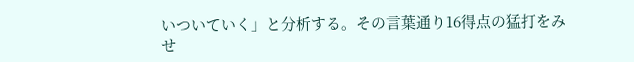いついていく」と分析する。その言葉通り16得点の猛打をみせ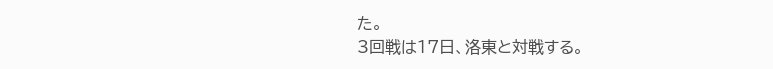た。
3回戦は17日、洛東と対戦する。